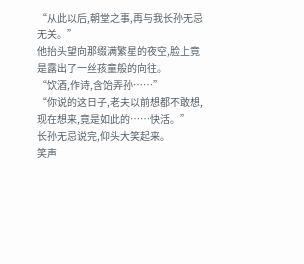“从此以后,朝堂之事,再与我长孙无忌无关。”
他抬头望向那缀满繁星的夜空,脸上竟是露出了一丝孩童般的向往。
“饮酒,作诗,含饴弄孙……”
“你说的这日子,老夫以前想都不敢想,现在想来,竟是如此的……快活。”
长孙无忌说完,仰头大笑起来。
笑声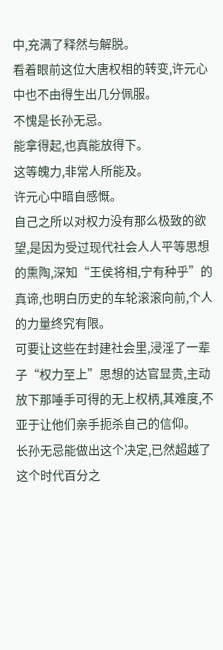中,充满了释然与解脱。
看着眼前这位大唐权相的转变,许元心中也不由得生出几分佩服。
不愧是长孙无忌。
能拿得起,也真能放得下。
这等魄力,非常人所能及。
许元心中暗自感慨。
自己之所以对权力没有那么极致的欲望,是因为受过现代社会人人平等思想的熏陶,深知“王侯将相,宁有种乎”的真谛,也明白历史的车轮滚滚向前,个人的力量终究有限。
可要让这些在封建社会里,浸淫了一辈子“权力至上”思想的达官显贵,主动放下那唾手可得的无上权柄,其难度,不亚于让他们亲手扼杀自己的信仰。
长孙无忌能做出这个决定,已然超越了这个时代百分之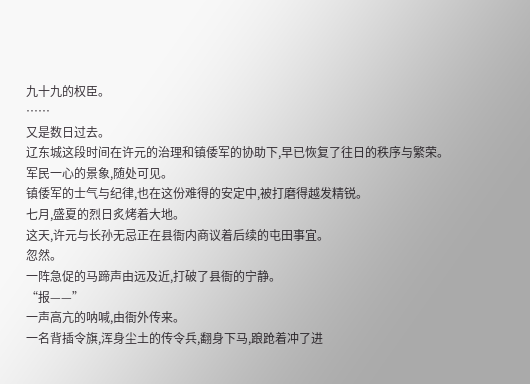九十九的权臣。
……
又是数日过去。
辽东城这段时间在许元的治理和镇倭军的协助下,早已恢复了往日的秩序与繁荣。
军民一心的景象,随处可见。
镇倭军的士气与纪律,也在这份难得的安定中,被打磨得越发精锐。
七月,盛夏的烈日炙烤着大地。
这天,许元与长孙无忌正在县衙内商议着后续的屯田事宜。
忽然。
一阵急促的马蹄声由远及近,打破了县衙的宁静。
“报——”
一声高亢的呐喊,由衙外传来。
一名背插令旗,浑身尘土的传令兵,翻身下马,踉跄着冲了进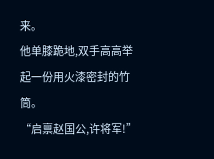来。
他单膝跪地,双手高高举起一份用火漆密封的竹筒。
“启禀赵国公,许将军!”